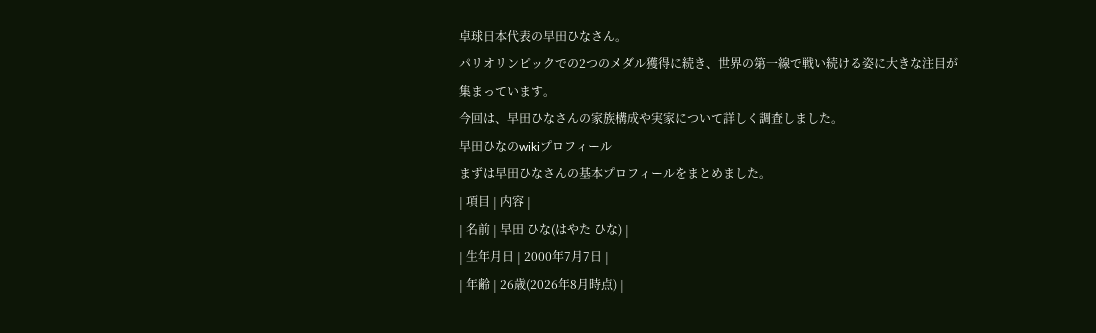卓球日本代表の早田ひなさん。
パリオリンピックでの2つのメダル獲得に続き、世界の第一線で戦い続ける姿に大きな注目が集まっています。
今回は、早田ひなさんの家族構成や実家について詳しく調査しました。
早田ひなのwikiプロフィール
まずは早田ひなさんの基本プロフィールをまとめました。
| 項目 | 内容 |
| 名前 | 早田 ひな(はやた ひな) |
| 生年月日 | 2000年7月7日 |
| 年齢 | 26歳(2026年8月時点) |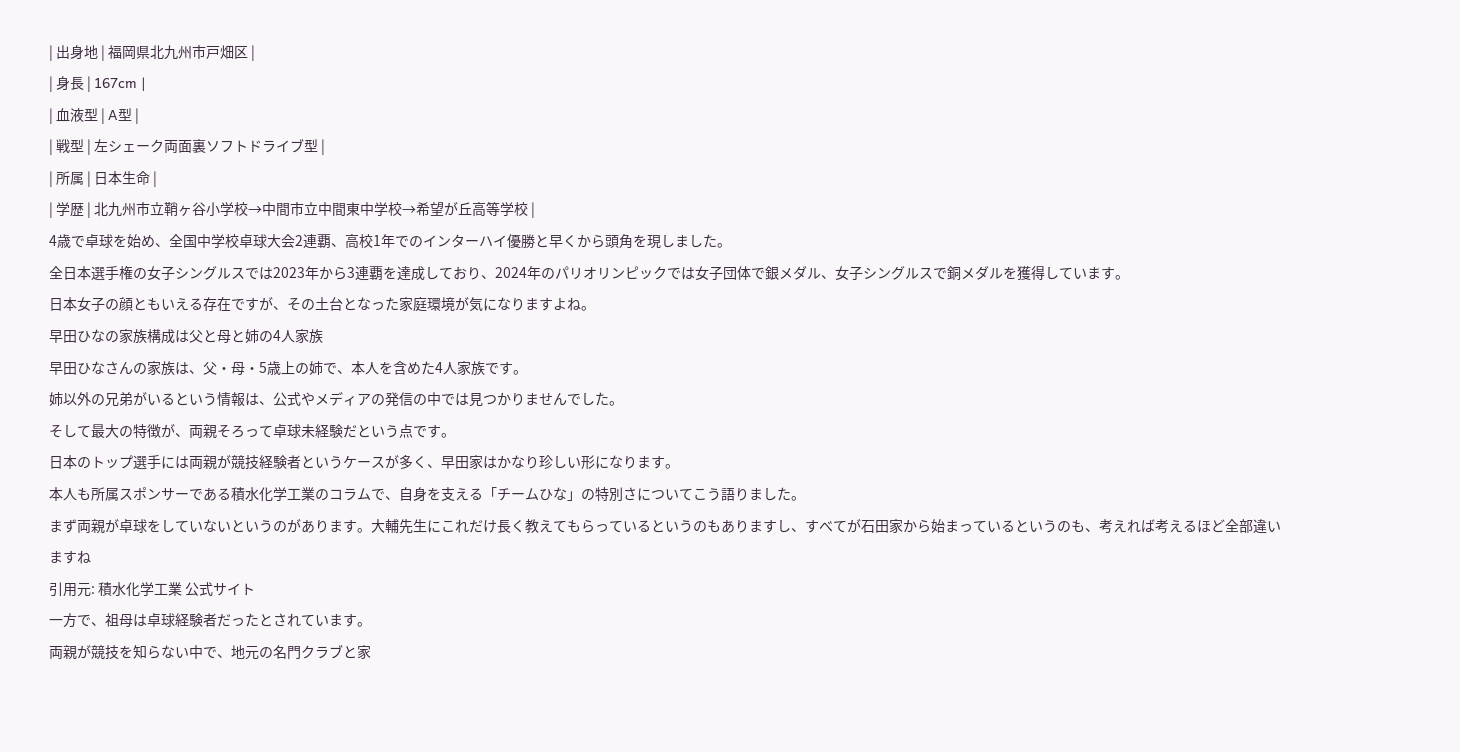| 出身地 | 福岡県北九州市戸畑区 |
| 身長 | 167cm |
| 血液型 | A型 |
| 戦型 | 左シェーク両面裏ソフトドライブ型 |
| 所属 | 日本生命 |
| 学歴 | 北九州市立鞘ヶ谷小学校→中間市立中間東中学校→希望が丘高等学校 |
4歳で卓球を始め、全国中学校卓球大会2連覇、高校1年でのインターハイ優勝と早くから頭角を現しました。
全日本選手権の女子シングルスでは2023年から3連覇を達成しており、2024年のパリオリンピックでは女子団体で銀メダル、女子シングルスで銅メダルを獲得しています。
日本女子の顔ともいえる存在ですが、その土台となった家庭環境が気になりますよね。
早田ひなの家族構成は父と母と姉の4人家族
早田ひなさんの家族は、父・母・5歳上の姉で、本人を含めた4人家族です。
姉以外の兄弟がいるという情報は、公式やメディアの発信の中では見つかりませんでした。
そして最大の特徴が、両親そろって卓球未経験だという点です。
日本のトップ選手には両親が競技経験者というケースが多く、早田家はかなり珍しい形になります。
本人も所属スポンサーである積水化学工業のコラムで、自身を支える「チームひな」の特別さについてこう語りました。
まず両親が卓球をしていないというのがあります。大輔先生にこれだけ長く教えてもらっているというのもありますし、すべてが石田家から始まっているというのも、考えれば考えるほど全部違いますね
引用元: 積水化学工業 公式サイト
一方で、祖母は卓球経験者だったとされています。
両親が競技を知らない中で、地元の名門クラブと家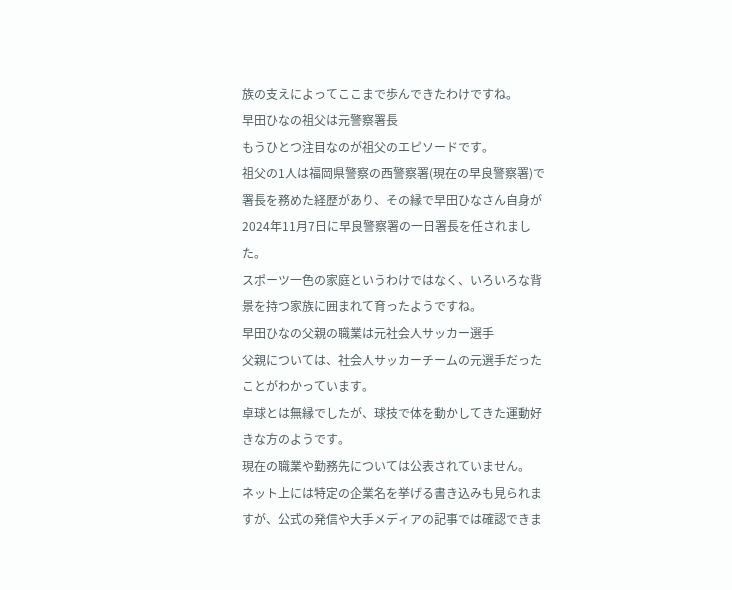族の支えによってここまで歩んできたわけですね。
早田ひなの祖父は元警察署長
もうひとつ注目なのが祖父のエピソードです。
祖父の1人は福岡県警察の西警察署(現在の早良警察署)で署長を務めた経歴があり、その縁で早田ひなさん自身が2024年11月7日に早良警察署の一日署長を任されました。
スポーツ一色の家庭というわけではなく、いろいろな背景を持つ家族に囲まれて育ったようですね。
早田ひなの父親の職業は元社会人サッカー選手
父親については、社会人サッカーチームの元選手だったことがわかっています。
卓球とは無縁でしたが、球技で体を動かしてきた運動好きな方のようです。
現在の職業や勤務先については公表されていません。
ネット上には特定の企業名を挙げる書き込みも見られますが、公式の発信や大手メディアの記事では確認できま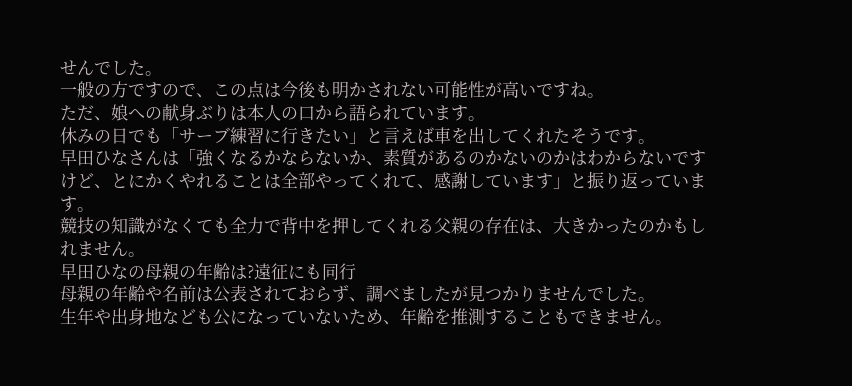せんでした。
一般の方ですので、この点は今後も明かされない可能性が高いですね。
ただ、娘への献身ぶりは本人の口から語られています。
休みの日でも「サーブ練習に行きたい」と言えば車を出してくれたそうです。
早田ひなさんは「強くなるかならないか、素質があるのかないのかはわからないですけど、とにかくやれることは全部やってくれて、感謝しています」と振り返っています。
競技の知識がなくても全力で背中を押してくれる父親の存在は、大きかったのかもしれません。
早田ひなの母親の年齢は?遠征にも同行
母親の年齢や名前は公表されておらず、調べましたが見つかりませんでした。
生年や出身地なども公になっていないため、年齢を推測することもできません。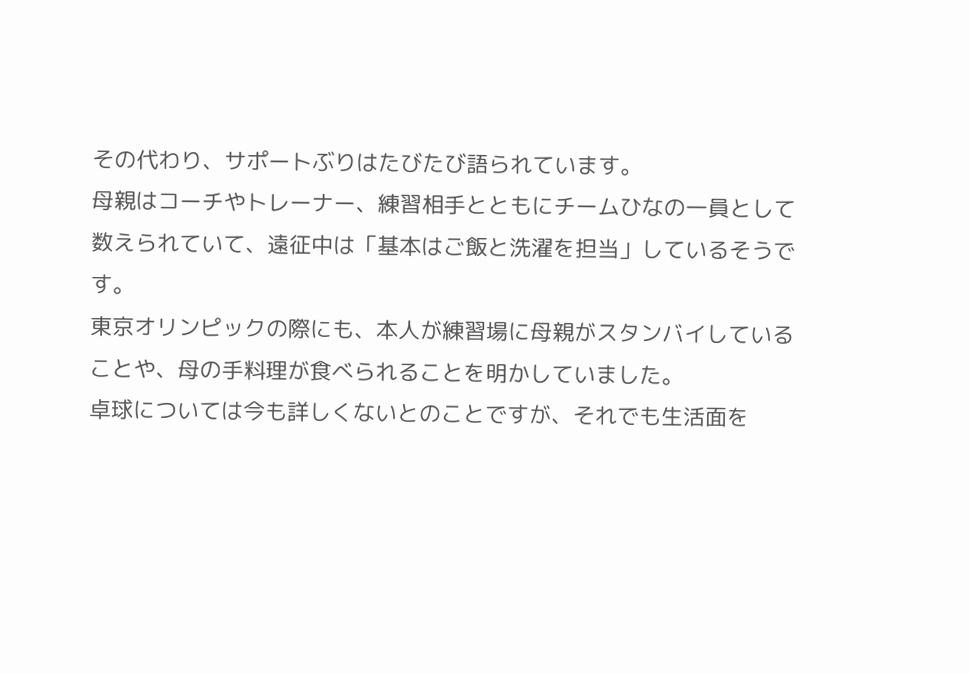その代わり、サポートぶりはたびたび語られています。
母親はコーチやトレーナー、練習相手とともにチームひなの一員として数えられていて、遠征中は「基本はご飯と洗濯を担当」しているそうです。
東京オリンピックの際にも、本人が練習場に母親がスタンバイしていることや、母の手料理が食べられることを明かしていました。
卓球については今も詳しくないとのことですが、それでも生活面を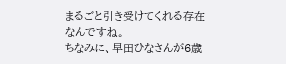まるごと引き受けてくれる存在なんですね。
ちなみに、早田ひなさんが6歳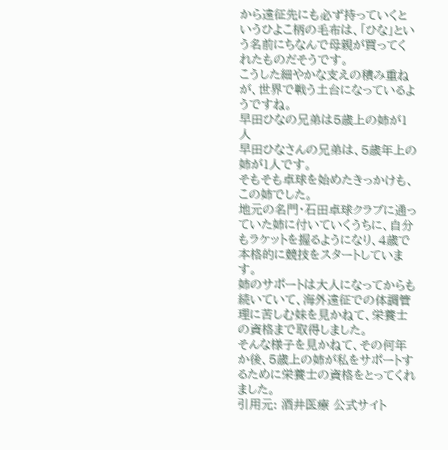から遠征先にも必ず持っていくというひよこ柄の毛布は、「ひな」という名前にちなんで母親が買ってくれたものだそうです。
こうした細やかな支えの積み重ねが、世界で戦う土台になっているようですね。
早田ひなの兄弟は5歳上の姉が1人
早田ひなさんの兄弟は、5歳年上の姉が1人です。
そもそも卓球を始めたきっかけも、この姉でした。
地元の名門・石田卓球クラブに通っていた姉に付いていくうちに、自分もラケットを握るようになり、4歳で本格的に競技をスタートしています。
姉のサポートは大人になってからも続いていて、海外遠征での体調管理に苦しむ妹を見かねて、栄養士の資格まで取得しました。
そんな様子を見かねて、その何年か後、5歳上の姉が私をサポートするために栄養士の資格をとってくれました。
引用元: 酒井医療 公式サイト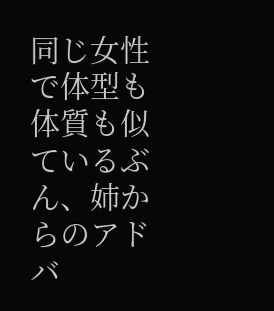同じ女性で体型も体質も似ているぶん、姉からのアドバ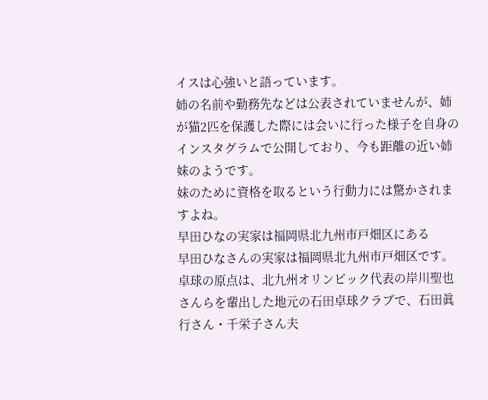イスは心強いと語っています。
姉の名前や勤務先などは公表されていませんが、姉が猫2匹を保護した際には会いに行った様子を自身のインスタグラムで公開しており、今も距離の近い姉妹のようです。
妹のために資格を取るという行動力には驚かされますよね。
早田ひなの実家は福岡県北九州市戸畑区にある
早田ひなさんの実家は福岡県北九州市戸畑区です。
卓球の原点は、北九州オリンピック代表の岸川聖也さんらを輩出した地元の石田卓球クラブで、石田眞行さん・千栄子さん夫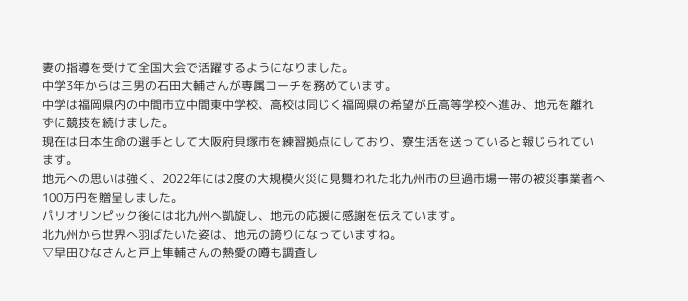妻の指導を受けて全国大会で活躍するようになりました。
中学3年からは三男の石田大輔さんが専属コーチを務めています。
中学は福岡県内の中間市立中間東中学校、高校は同じく福岡県の希望が丘高等学校へ進み、地元を離れずに競技を続けました。
現在は日本生命の選手として大阪府貝塚市を練習拠点にしており、寮生活を送っていると報じられています。
地元への思いは強く、2022年には2度の大規模火災に見舞われた北九州市の旦過市場一帯の被災事業者へ100万円を贈呈しました。
パリオリンピック後には北九州へ凱旋し、地元の応援に感謝を伝えています。
北九州から世界へ羽ばたいた姿は、地元の誇りになっていますね。
▽早田ひなさんと戸上隼輔さんの熱愛の噂も調査し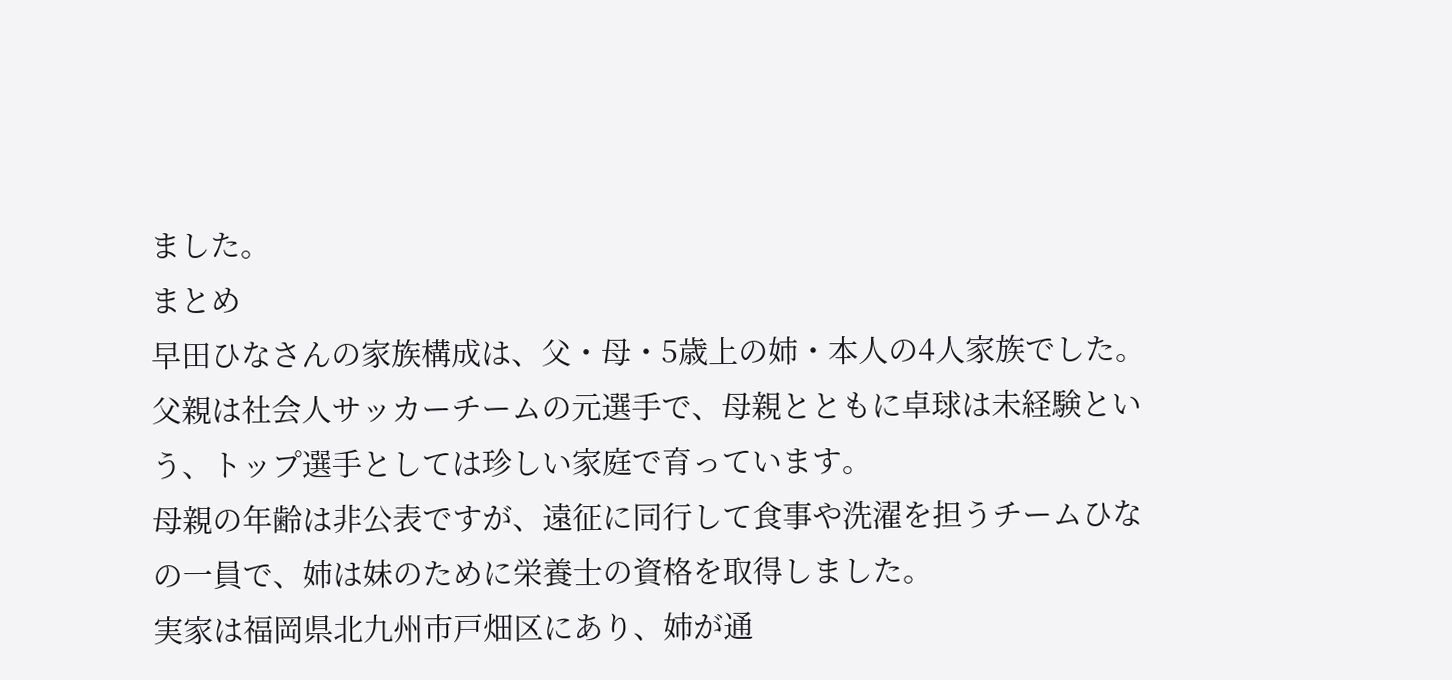ました。
まとめ
早田ひなさんの家族構成は、父・母・5歳上の姉・本人の4人家族でした。
父親は社会人サッカーチームの元選手で、母親とともに卓球は未経験という、トップ選手としては珍しい家庭で育っています。
母親の年齢は非公表ですが、遠征に同行して食事や洗濯を担うチームひなの一員で、姉は妹のために栄養士の資格を取得しました。
実家は福岡県北九州市戸畑区にあり、姉が通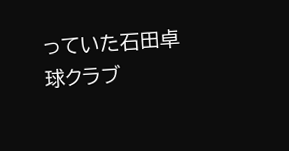っていた石田卓球クラブ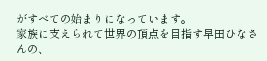がすべての始まりになっています。
家族に支えられて世界の頂点を目指す早田ひなさんの、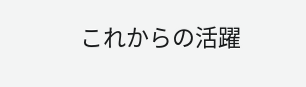これからの活躍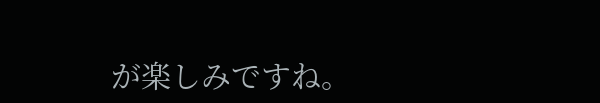が楽しみですね。